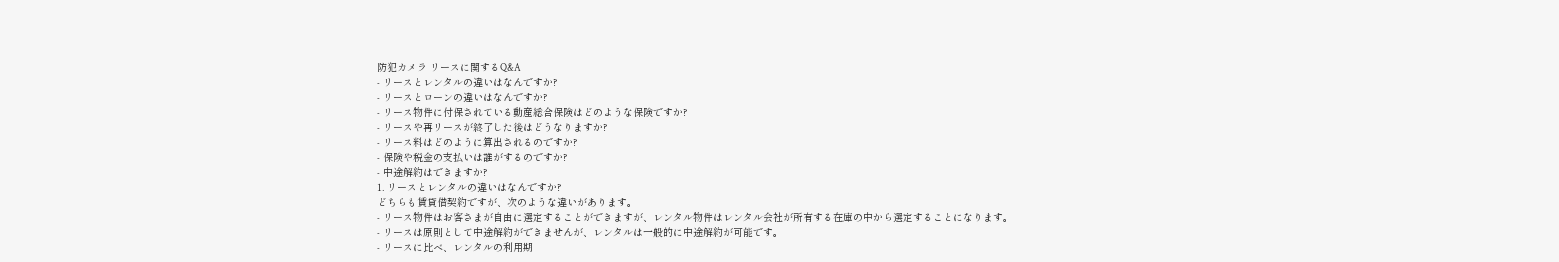防犯カメラ リースに関するQ&A
- リースとレンタルの違いはなんですか?
- リースとローンの違いはなんですか?
- リース物件に付保されている動産総合保険はどのような保険ですか?
- リースや再リースが終了した後はどうなりますか?
- リース料はどのように算出されるのですか?
- 保険や税金の支払いは誰がするのですか?
- 中途解約はできますか?
1. リースとレンタルの違いはなんですか?
どちらも賃貸借契約ですが、次のような違いがあります。
- リース物件はお客さまが自由に選定することができますが、レンタル物件はレンタル会社が所有する在庫の中から選定することになります。
- リースは原則として中途解約ができませんが、レンタルは一般的に中途解約が可能です。
- リースに比べ、レンタルの利用期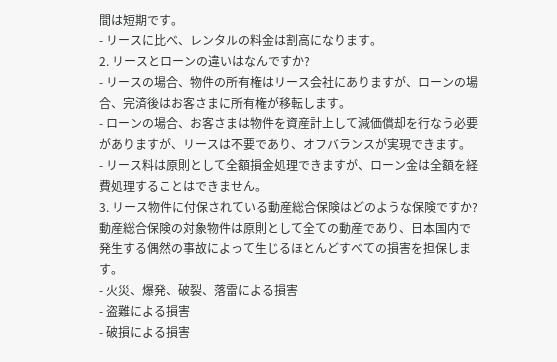間は短期です。
- リースに比べ、レンタルの料金は割高になります。
2. リースとローンの違いはなんですか?
- リースの場合、物件の所有権はリース会社にありますが、ローンの場合、完済後はお客さまに所有権が移転します。
- ローンの場合、お客さまは物件を資産計上して減価償却を行なう必要がありますが、リースは不要であり、オフバランスが実現できます。
- リース料は原則として全額損金処理できますが、ローン金は全額を経費処理することはできません。
3. リース物件に付保されている動産総合保険はどのような保険ですか?
動産総合保険の対象物件は原則として全ての動産であり、日本国内で発生する偶然の事故によって生じるほとんどすべての損害を担保します。
- 火災、爆発、破裂、落雷による損害
- 盗難による損害
- 破損による損害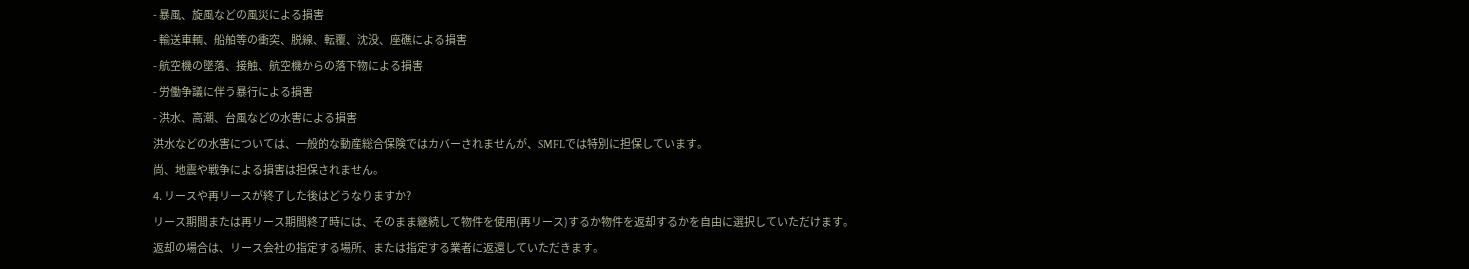- 暴風、旋風などの風災による損害
- 輸送車輌、船舶等の衝突、脱線、転覆、沈没、座礁による損害
- 航空機の墜落、接触、航空機からの落下物による損害
- 労働争議に伴う暴行による損害
- 洪水、高潮、台風などの水害による損害
洪水などの水害については、一般的な動産総合保険ではカバーされませんが、SMFLでは特別に担保しています。
尚、地震や戦争による損害は担保されません。
4. リースや再リースが終了した後はどうなりますか?
リース期間または再リース期間終了時には、そのまま継続して物件を使用(再リース)するか物件を返却するかを自由に選択していただけます。
返却の場合は、リース会社の指定する場所、または指定する業者に返還していただきます。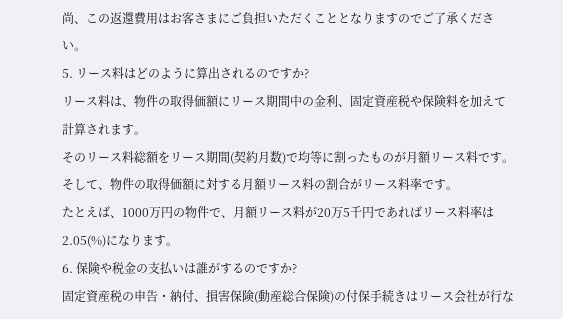尚、この返還費用はお客さまにご負担いただくこととなりますのでご了承ください。
5. リース料はどのように算出されるのですか?
リース料は、物件の取得価額にリース期間中の金利、固定資産税や保険料を加えて計算されます。
そのリース料総額をリース期間(契約月数)で均等に割ったものが月額リース料です。
そして、物件の取得価額に対する月額リース料の割合がリース料率です。
たとえば、1000万円の物件で、月額リース料が20万5千円であればリース料率は2.05(%)になります。
6. 保険や税金の支払いは誰がするのですか?
固定資産税の申告・納付、損害保険(動産総合保険)の付保手続きはリース会社が行な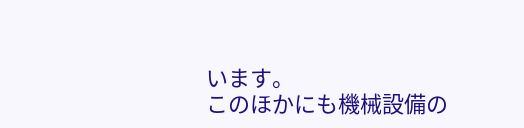います。
このほかにも機械設備の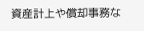資産計上や償却事務な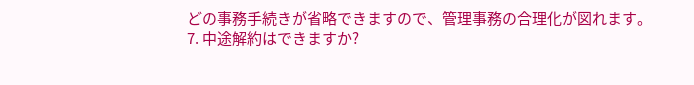どの事務手続きが省略できますので、管理事務の合理化が図れます。
7. 中途解約はできますか?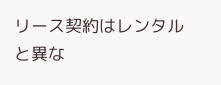リース契約はレンタルと異な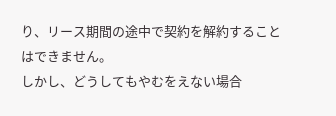り、リース期間の途中で契約を解約することはできません。
しかし、どうしてもやむをえない場合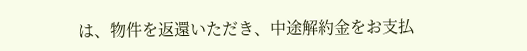は、物件を返還いただき、中途解約金をお支払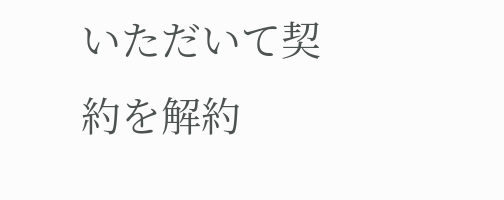いただいて契約を解約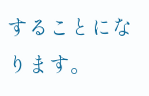することになります。